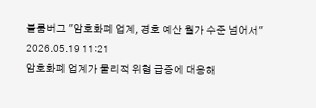블룸버그 "암호화폐 업계, 경호 예산 월가 수준 넘어서"
2026.05.19 11:21
암호화폐 업계가 물리적 위협 급증에 대응해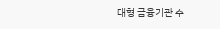대형 금융기관 수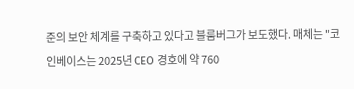준의 보안 체계를 구축하고 있다고 블룸버그가 보도했다. 매체는 "코인베이스는 2025년 CEO 경호에 약 760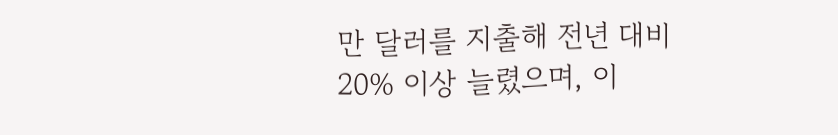만 달러를 지출해 전년 대비 20% 이상 늘렸으며, 이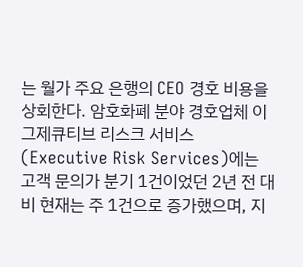는 월가 주요 은행의 CEO 경호 비용을 상회한다. 암호화폐 분야 경호업체 이그제큐티브 리스크 서비스(Executive Risk Services)에는 고객 문의가 분기 1건이었던 2년 전 대비 현재는 주 1건으로 증가했으며, 지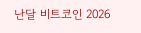난달 비트코인 2026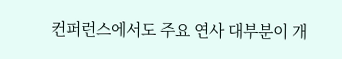컨퍼런스에서도 주요 연사 대부분이 개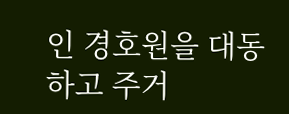인 경호원을 대동하고 주거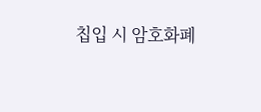칩입 시 암호화폐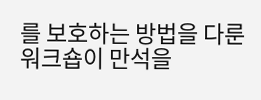를 보호하는 방법을 다룬 워크숍이 만석을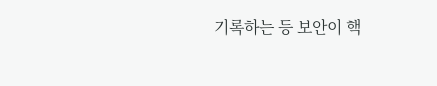기록하는 등 보안이 핵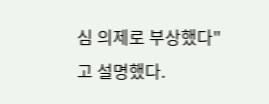심 의제로 부상했다"고 설명했다.